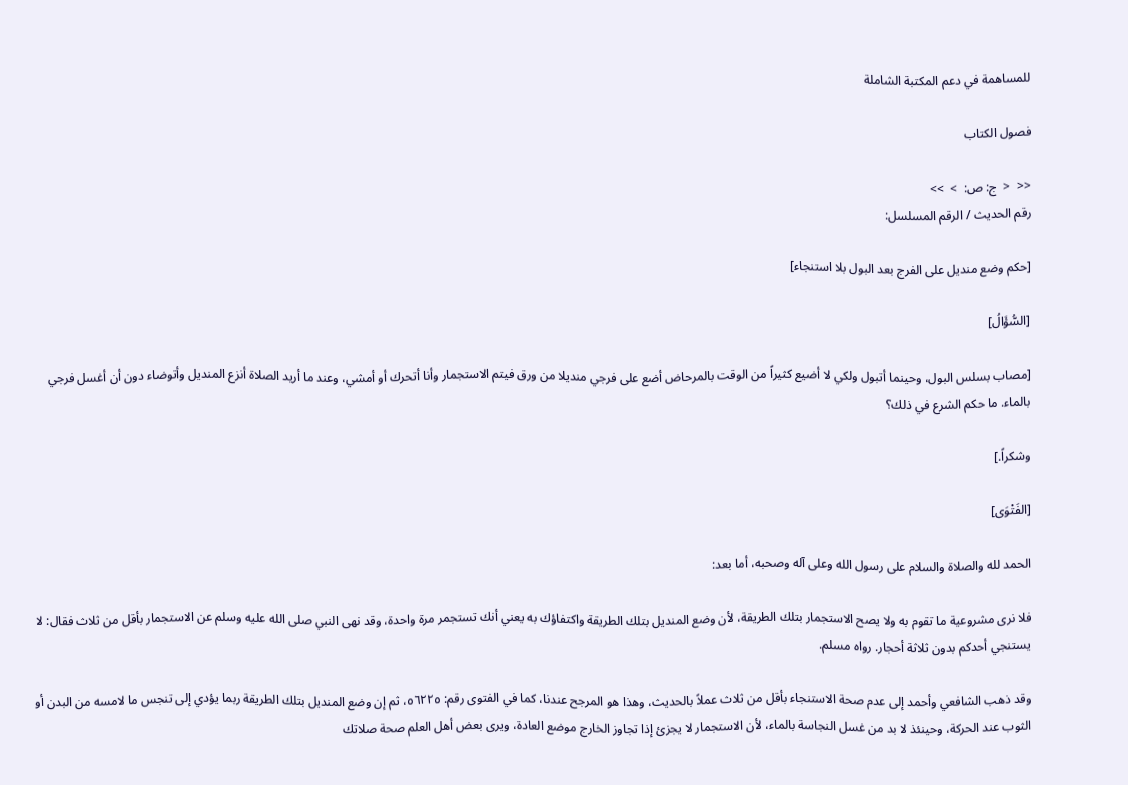للمساهمة في دعم المكتبة الشاملة

فصول الكتاب

<<  <  ج: ص:  >  >>
رقم الحديث / الرقم المسلسل:

[حكم وضع منديل على الفرج بعد البول بلا استنجاء]

[السُّؤَالُ]

[مصاب بسلس البول، وحينما أتبول ولكي لا أضيع كثيراً من الوقت بالمرحاض أضع على فرجي منديلا من ورق فيتم الاستجمار وأنا أتحرك أو أمشي، وعند ما أريد الصلاة أنزع المنديل وأتوضاء دون أن أغسل فرجي بالماء. ما حكم الشرع في ذلك؟

وشكراً.]

[الفَتْوَى]

الحمد لله والصلاة والسلام على رسول الله وعلى آله وصحبه، أما بعد:

فلا نرى مشروعية ما تقوم به ولا يصح الاستجمار بتلك الطريقة، لأن وضع المنديل بتلك الطريقة واكتفاؤك به يعني أنك تستجمر مرة واحدة، وقد نهى النبي صلى الله عليه وسلم عن الاستجمار بأقل من ثلاث فقال: لا يستنجي أحدكم بدون ثلاثة أحجار. رواه مسلم.

وقد ذهب الشافعي وأحمد إلى عدم صحة الاستنجاء بأقل من ثلاث عملاً بالحديث، وهذا هو المرجح عندنا، كما في الفتوى رقم: ٥٦٢٢٥، ثم إن وضع المنديل بتلك الطريقة ربما يؤدي إلى تنجس ما لامسه من البدن أو الثوب عند الحركة، وحينئذ لا بد من غسل النجاسة بالماء، لأن الاستجمار لا يجزئ إذا تجاوز الخارج موضع العادة، ويرى بعض أهل العلم صحة صلاتك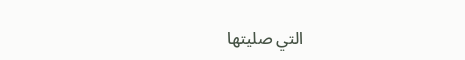التي صليتها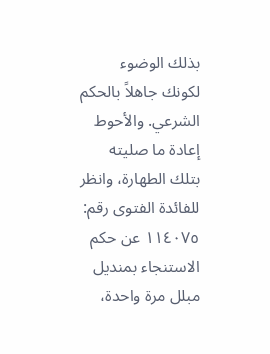بذلك الوضوء لكونك جاهلاً بالحكم الشرعي. والأحوط إعادة ما صليته بتلك الطهارة، وانظر للفائدة الفتوى رقم: ١١٤٠٧٥ عن حكم الاستنجاء بمنديل مبلل مرة واحدة،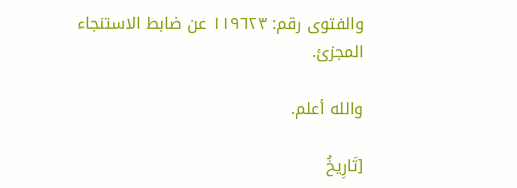والفتوى رقم: ١١٩٦٢٣ عن ضابط الاستنجاء المجزئ.

والله أعلم.

[تَارِيخُ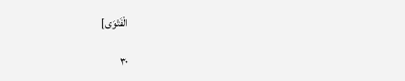الْفَتْوَى]

٣٠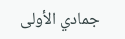جمادي الأولى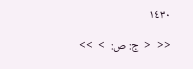١٤٣٠

<<  <  ج: ص:  >  >>